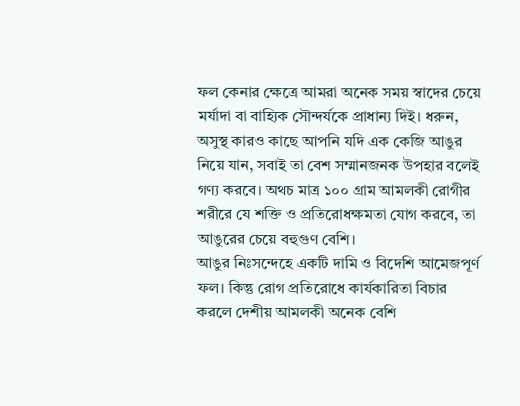ফল কেনার ক্ষেত্রে আমরা অনেক সময় স্বাদের চেয়ে মর্যাদা বা বাহ্যিক সৌন্দর্যকে প্রাধান্য দিই। ধরুন, অসুস্থ কারও কাছে আপনি যদি এক কেজি আঙুর নিয়ে যান, সবাই তা বেশ সম্মানজনক উপহার বলেই গণ্য করবে। অথচ মাত্র ১০০ গ্রাম আমলকী রোগীর শরীরে যে শক্তি ও প্রতিরোধক্ষমতা যোগ করবে, তা আঙুরের চেয়ে বহুগুণ বেশি।
আঙুর নিঃসন্দেহে একটি দামি ও বিদেশি আমেজপূর্ণ ফল। কিন্তু রোগ প্রতিরোধে কার্যকারিতা বিচার করলে দেশীয় আমলকী অনেক বেশি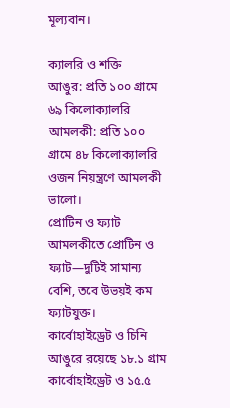মূল্যবান।

ক্যালরি ও শক্তি
আঙুর: প্রতি ১০০ গ্রামে ৬৯ কিলোক্যালরি
আমলকী: প্রতি ১০০ গ্রামে ৪৮ কিলোক্যালরি
ওজন নিয়ন্ত্রণে আমলকী ভালো।
প্রোটিন ও ফ্যাট
আমলকীতে প্রোটিন ও ফ্যাট—দুটিই সামান্য বেশি, তবে উভয়ই কম ফ্যাটযুক্ত।
কার্বোহাইড্রেট ও চিনি
আঙুরে রয়েছে ১৮.১ গ্রাম কার্বোহাইড্রেট ও ১৫.৫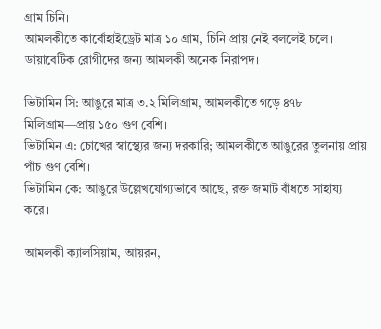গ্রাম চিনি।
আমলকীতে কার্বোহাইড্রেট মাত্র ১০ গ্রাম, চিনি প্রায় নেই বললেই চলে।
ডায়াবেটিক রোগীদের জন্য আমলকী অনেক নিরাপদ।

ভিটামিন সি: আঙুরে মাত্র ৩.২ মিলিগ্রাম, আমলকীতে গড়ে ৪৭৮ মিলিগ্রাম—প্রায় ১৫০ গুণ বেশি।
ভিটামিন এ: চোখের স্বাস্থ্যের জন্য দরকারি; আমলকীতে আঙুরের তুলনায় প্রায় পাঁচ গুণ বেশি।
ভিটামিন কে: আঙুরে উল্লেখযোগ্যভাবে আছে, রক্ত জমাট বাঁধতে সাহায্য করে।

আমলকী ক্যালসিয়াম, আয়রন,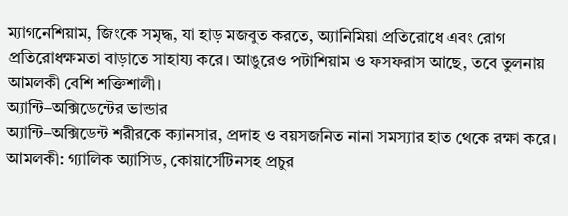ম্যাগনেশিয়াম, জিংকে সমৃদ্ধ, যা হাড় মজবুত করতে, অ্যানিমিয়া প্রতিরোধে এবং রোগ প্রতিরোধক্ষমতা বাড়াতে সাহায্য করে। আঙুরেও পটাশিয়াম ও ফসফরাস আছে, তবে তুলনায় আমলকী বেশি শক্তিশালী।
অ্যান্টি–অক্সিডেন্টের ভান্ডার
অ্যান্টি–অক্সিডেন্ট শরীরকে ক্যানসার, প্রদাহ ও বয়সজনিত নানা সমস্যার হাত থেকে রক্ষা করে।
আমলকী: গ্যালিক অ্যাসিড, কোয়ার্সেটিনসহ প্রচুর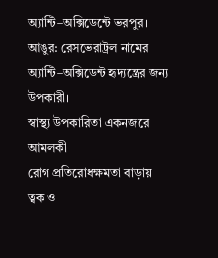অ্যান্টি–অক্সিডেন্টে ভরপুর।
আঙুর: রেসভেরাট্রল নামের অ্যান্টি–অক্সিডেন্ট হৃদ্যন্ত্রের জন্য উপকারী।
স্বাস্থ্য উপকারিতা একনজরে
আমলকী
রোগ প্রতিরোধক্ষমতা বাড়ায়
ত্বক ও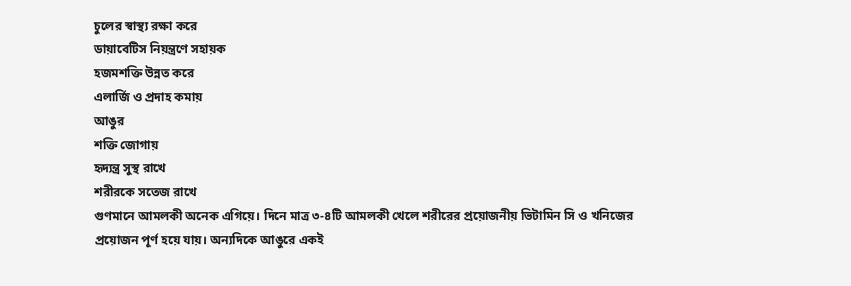চুলের স্বাস্থ্য রক্ষা করে
ডায়াবেটিস নিয়ন্ত্রণে সহায়ক
হজমশক্তি উন্নত করে
এলার্জি ও প্রদাহ কমায়
আঙুর
শক্তি জোগায়
হৃদ্যন্ত্র সুস্থ রাখে
শরীরকে সতেজ রাখে
গুণমানে আমলকী অনেক এগিয়ে। দিনে মাত্র ৩-৪টি আমলকী খেলে শরীরের প্রয়োজনীয় ভিটামিন সি ও খনিজের প্রয়োজন পূর্ণ হয়ে যায়। অন্যদিকে আঙুরে একই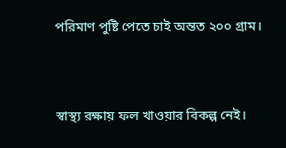পরিমাণ পুষ্টি পেতে চাই অন্তত ২০০ গ্রাম।


স্বাস্থ্য রক্ষায় ফল খাওয়ার বিকল্প নেই।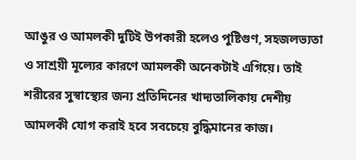আঙুর ও আমলকী দুটিই উপকারী হলেও পুষ্টিগুণ, সহজলভ্যতা ও সাশ্রয়ী মূল্যের কারণে আমলকী অনেকটাই এগিয়ে। তাই শরীরের সুস্বাস্থ্যের জন্য প্রতিদিনের খাদ্যতালিকায় দেশীয় আমলকী যোগ করাই হবে সবচেয়ে বুদ্ধিমানের কাজ।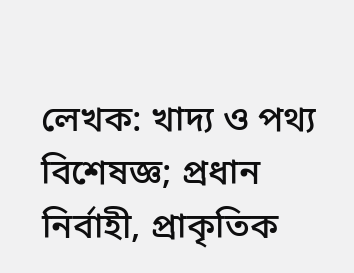লেখক: খাদ্য ও পথ্য বিশেষজ্ঞ; প্রধান নির্বাহী, প্রাকৃতিক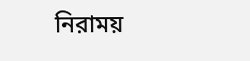নিরাময়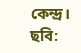কেন্দ্র।
ছবি: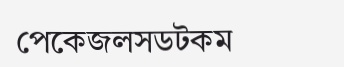পেকেজলসডটকম